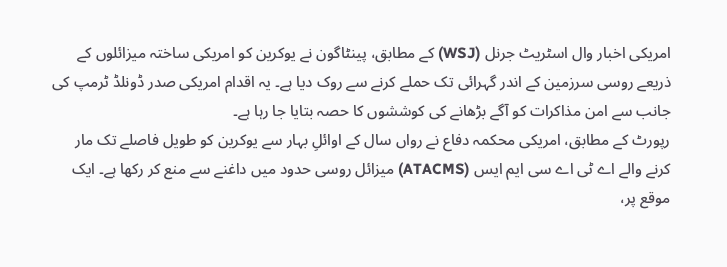امریکی اخبار وال اسٹریٹ جرنل (WSJ) کے مطابق، پینٹاگون نے یوکرین کو امریکی ساختہ میزائلوں کے ذریعے روسی سرزمین کے اندر گہرائی تک حملے کرنے سے روک دیا ہے۔ یہ اقدام امریکی صدر ڈونلڈ ٹرمپ کی جانب سے امن مذاکرات کو آگے بڑھانے کی کوششوں کا حصہ بتایا جا رہا ہے۔
رپورٹ کے مطابق، امریکی محکمہ دفاع نے رواں سال کے اوائلِ بہار سے یوکرین کو طویل فاصلے تک مار کرنے والے اے ٹی اے سی ایم ایس (ATACMS) میزائل روسی حدود میں داغنے سے منع کر رکھا ہے۔ ایک موقع پر،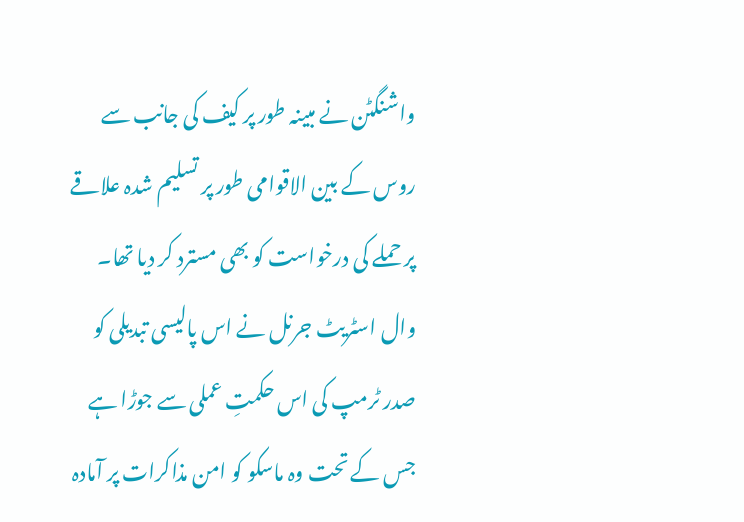واشنگٹن نے مبینہ طور پر کیف کی جانب سے روس کے بین الاقوامی طور پر تسلیم شدہ علاقے پر حملے کی درخواست کو بھی مسترد کر دیا تھا۔
وال اسٹریٹ جرنل نے اس پالیسی تبدیلی کو صدر ٹرمپ کی اس حکمتِ عملی سے جوڑا ہے جس کے تحت وہ ماسکو کو امن مذاکرات پر آمادہ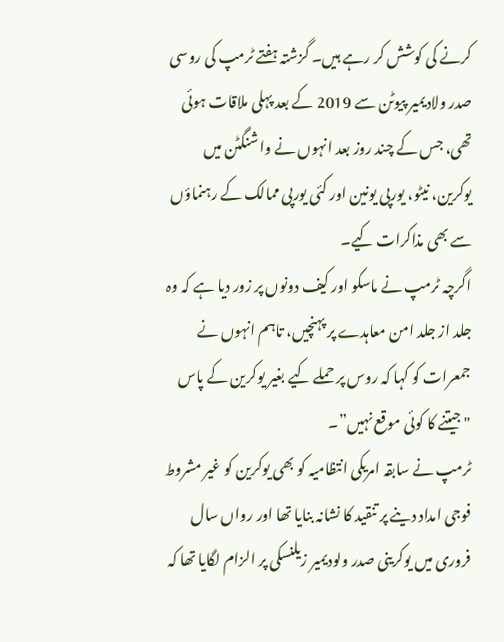کرنے کی کوشش کر رہے ہیں۔ گزشتہ ہفتے ٹرمپ کی روسی صدر ولادیمیر پیوٹن سے 2019 کے بعد پہلی ملاقات ہوئی تھی، جس کے چند روز بعد انہوں نے واشنگٹن میں یوکرین، نیٹو، یورپی یونین اور کئی یورپی ممالک کے رہنماؤں سے بھی مذاکرات کیے۔
اگرچہ ٹرمپ نے ماسکو اور کیف دونوں پر زور دیا ہے کہ وہ جلد از جلد امن معاہدے پر پہنچیں، تاہم انہوں نے جمعرات کو کہا کہ روس پر حملے کیے بغیر یوکرین کے پاس "جیتنے کا کوئی موقع نہیں”۔
ٹرمپ نے سابقہ امریکی انتظامیہ کو بھی یوکرین کو غیر مشروط فوجی امداد دینے پر تنقید کا نشانہ بنایا تھا اور رواں سال فروری میں یوکرینی صدر ولودیمیر زیلنسکی پر الزام لگایا تھا کہ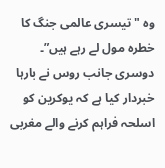وہ "تیسری عالمی جنگ کا خطرہ مول لے رہے ہیں”۔
دوسری جانب روس نے بارہا خبردار کیا ہے کہ یوکرین کو اسلحہ فراہم کرنے والے مغربی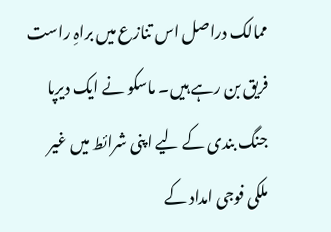ممالک دراصل اس تنازع میں براہِ راست فریق بن رہے ہیں۔ ماسکو نے ایک دیرپا جنگ بندی کے لیے اپنی شرائط میں غیر ملکی فوجی امداد کے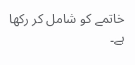خاتمے کو شامل کر رکھا ہے۔